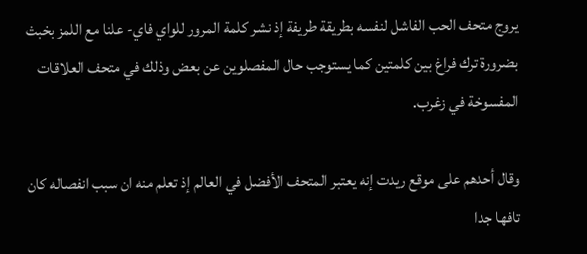يروج متحف الحب الفاشل لنفسه بطريقة طريفة إذ نشر كلمة المرور للواي فاي- علنا مع اللمز بخبث بضرورة ترك فراغ بين كلمتين كما يستوجب حال المفصلوين عن بعض وذلك في متحف العلاقات المفسوخة في زغرب.

وقال أحدهم على موقع ريدت إنه يعتبر المتحف الأفضل في العالم إذ تعلم منه ان سبب انفصاله كان تافها جدا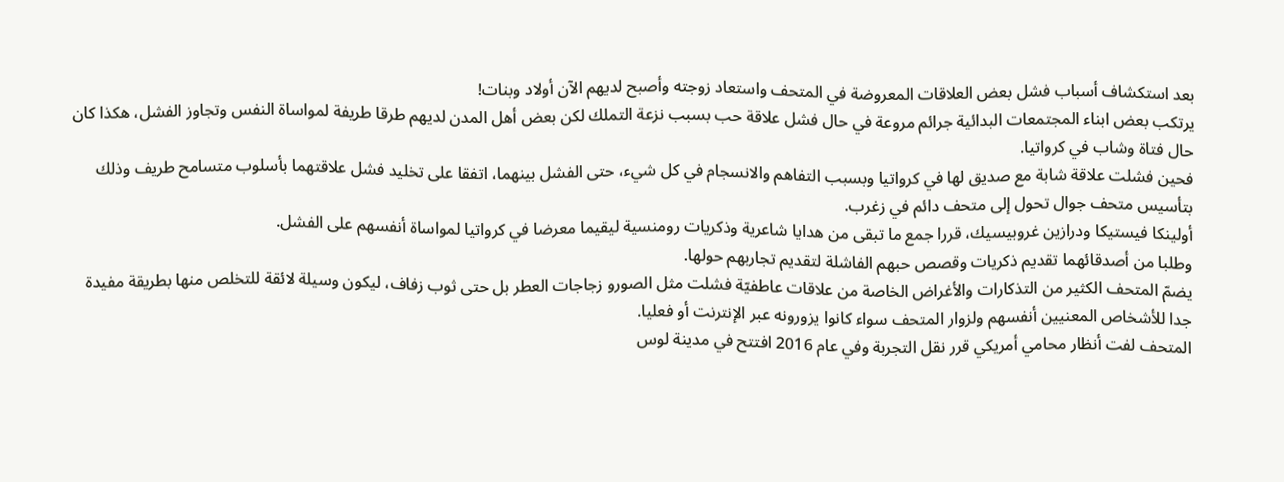بعد استكشاف أسباب فشل بعض العلاقات المعروضة في المتحف واستعاد زوجته وأصبح لديهم الآن أولاد وبنات!
يرتكب بعض ابناء المجتمعات البدائية جرائم مروعة في حال فشل علاقة حب بسبب نزعة التملك لكن بعض أهل المدن لديهم طرقا طريفة لمواساة النفس وتجاوز الفشل، هكذا كان حال فتاة وشاب في كرواتيا.
فحين فشلت علاقة شابة مع صديق لها في كرواتيا وبسبب التفاهم والانسجام في كل شيء، حتى الفشل بينهما، اتفقا على تخليد فشل علاقتهما بأسلوب متسامح طريف وذلك بتأسيس متحف جوال تحول إلى متحف دائم في زغرب.
أولينكا فيستيكا ودرازين غروبيسيك، قررا جمع ما تبقى من هدايا شاعرية وذكريات رومنسية ليقيما معرضا في كرواتيا لمواساة أنفسهم على الفشل.
وطلبا من أصدقائهما تقديم ذكريات وقصص حبهم الفاشلة لتقديم تجاربهم حولها.
يضمّ المتحف الكثير من التذكارات والأغراض الخاصة من علاقات عاطفيّة فشلت مثل الصورو زجاجات العطر بل حتى ثوب زفاف، ليكون وسيلة لائقة للتخلص منها بطريقة مفيدة جدا للأشخاص المعنيين أنفسهم ولزوار المتحف سواء كانوا يزورونه عبر الإنترنت أو فعليا.
المتحف لفت أنظار محامي أمريكي قرر نقل التجربة وفي عام 2016 افتتح في مدينة لوس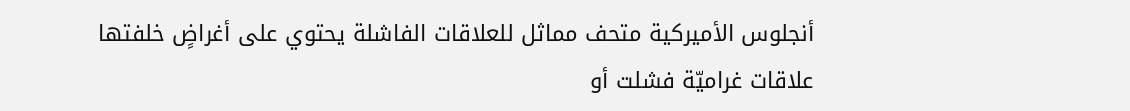أنجلوس الأميركية متحف مماثل للعلاقات الفاشلة يحتوي على أغراضٍ خلفتها علاقات غراميّة فشلت أو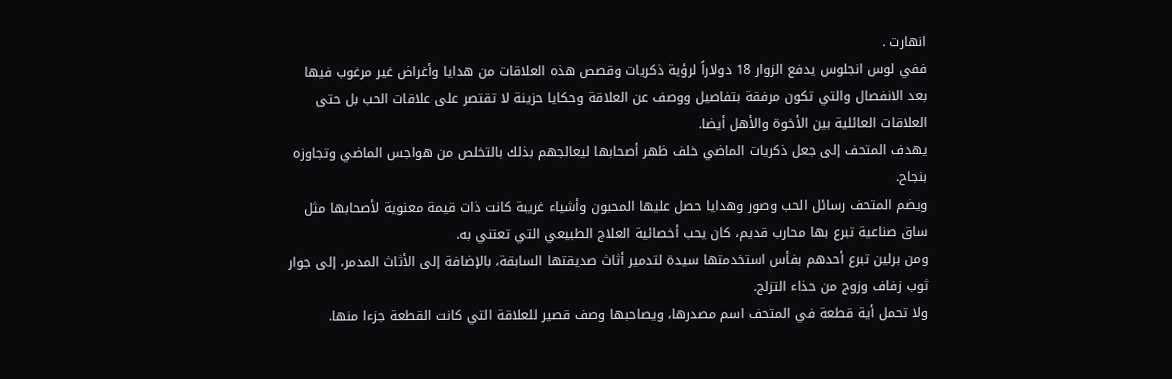انهارت .
ففي لوس انجلوس يدفع الزوار 18 دولاراً لرؤية ذكريات وقصص هذه العلاقات من هدايا وأغراض غير مرغوب فيها بعد الانفصال والتي تكون مرفقة بتفاصيل ووصف عن العلاقة وحكايا حزينة لا تقتصر على علاقات الحب بل حتى العلاقات العائلية بين الأخوة والأهل أيضا.
يهدف المتحف إلى جعل ذكريات الماضي خلف ظهر أصحابها ليعالجهم بذلك بالتخلص من هواجس الماضي وتجاوزه بنجاح.
ويضم المتحف رسائل الحب وصور وهدايا حصل عليها المحبون وأشياء غريبة كانت ذات قيمة معنوية لأصحابها مثل ساق صناعية تبرع بها محارب قديم، كان يحب أخصائية العلاج الطبيعي التي تعتني به.
ومن برلين تبرع أحدهم بفأس استخدمتها سيدة لتدمير أثاث صديقتها السابقة، بالإضافة إلى الأثاث المدمر، إلى جوار ثوب زفاف وزوج من حذاء التزلج.
ولا تحمل أية قطعة في المتحف اسم مصدرها، ويصاحبها وصف قصير للعلاقة التي كانت القطعة جزءا منها.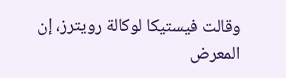وقالت فيستيكا لوكالة رويترز، إن المعرض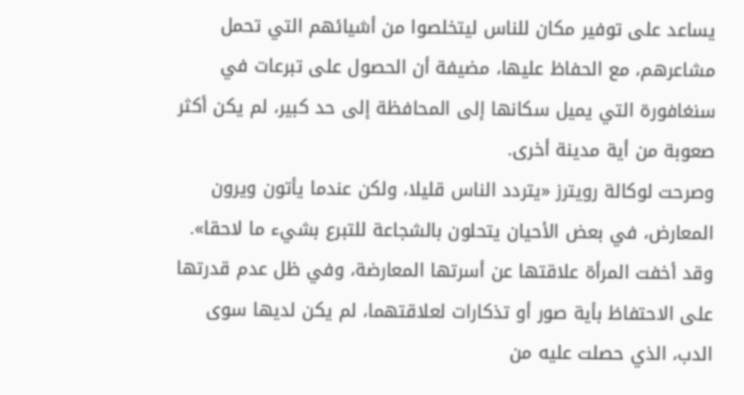يساعد على توفير مكان للناس ليتخلصوا من أشيائهم التي تحمل مشاعرهم، مع الحفاظ عليها، مضيفة أن الحصول على تبرعات في سنغافورة التي يميل سكانها إلى المحافظة إلى حد كبير، لم يكن أكثر صعوبة من أية مدينة أخرى.
وصرحت لوكالة رويترز «يتردد الناس قليلا، ولكن عندما يأتون ويرون المعارض، في بعض الأحيان يتحلون بالشجاعة للتبرع بشيء ما لاحقا».
وقد أخفت المرأة علاقتها عن أسرتها المعارضة، وفي ظل عدم قدرتها على الاحتفاظ بأية صور أو تذكارات لعلاقتهما، لم يكن لديها سوى الدب، الذي حصلت عليه من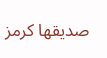صديقها كرمز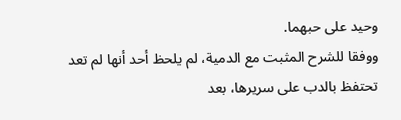وحيد على حبهما.
ووفقا للشرح المثبت مع الدمية، لم يلحظ أحد أنها لم تعد تحتفظ بالدب على سريرها، بعد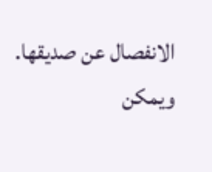الانفصال عن صديقها.
ويمكن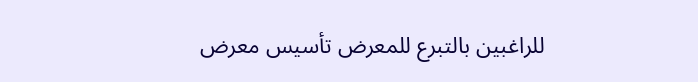للراغبين بالتبرع للمعرض تأسيس معرض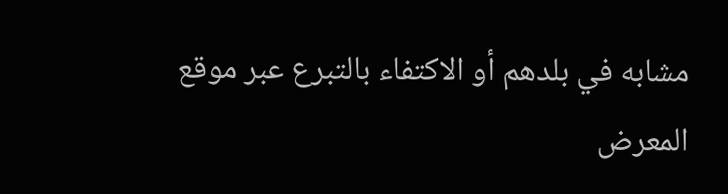مشابه في بلدهم أو الاكتفاء بالتبرع عبر موقع المعرض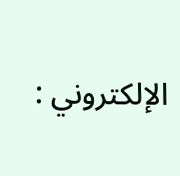الإلكتروني :